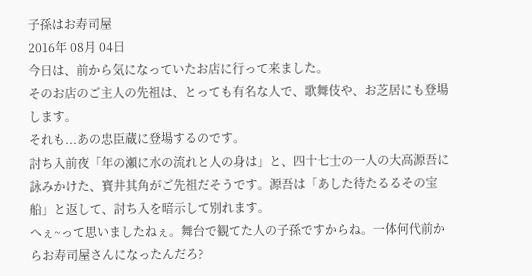子孫はお寿司屋
2016年 08月 04日
今日は、前から気になっていたお店に行って来ました。
そのお店のご主人の先祖は、とっても有名な人で、歌舞伎や、お芝居にも登場します。
それも...あの忠臣蔵に登場するのです。
討ち入前夜「年の瀬に水の流れと人の身は」と、四十七士の一人の大高源吾に詠みかけた、寳井其角がご先祖だそうです。源吾は「あした待たるるその宝船」と返して、討ち入を暗示して別れます。
へぇ~って思いましたねぇ。舞台で観てた人の子孫ですからね。一体何代前からお寿司屋さんになったんだろ?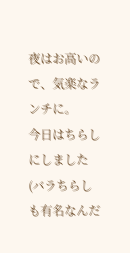夜はお高いので、気楽なランチに。
今日はちらしにしました(バラちらしも有名なんだ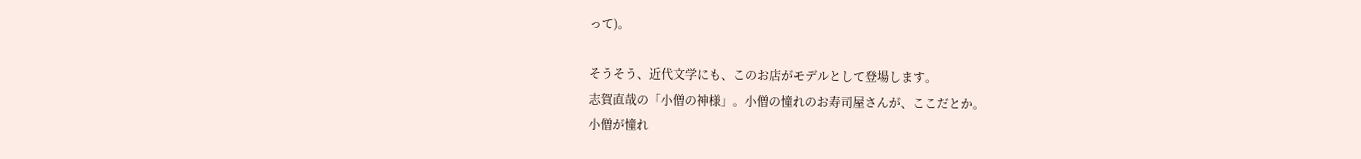って)。

そうそう、近代文学にも、このお店がモデルとして登場します。
志賀直哉の「小僧の神様」。小僧の憧れのお寿司屋さんが、ここだとか。
小僧が憧れ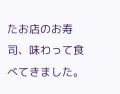たお店のお寿司、味わって食べてきました。